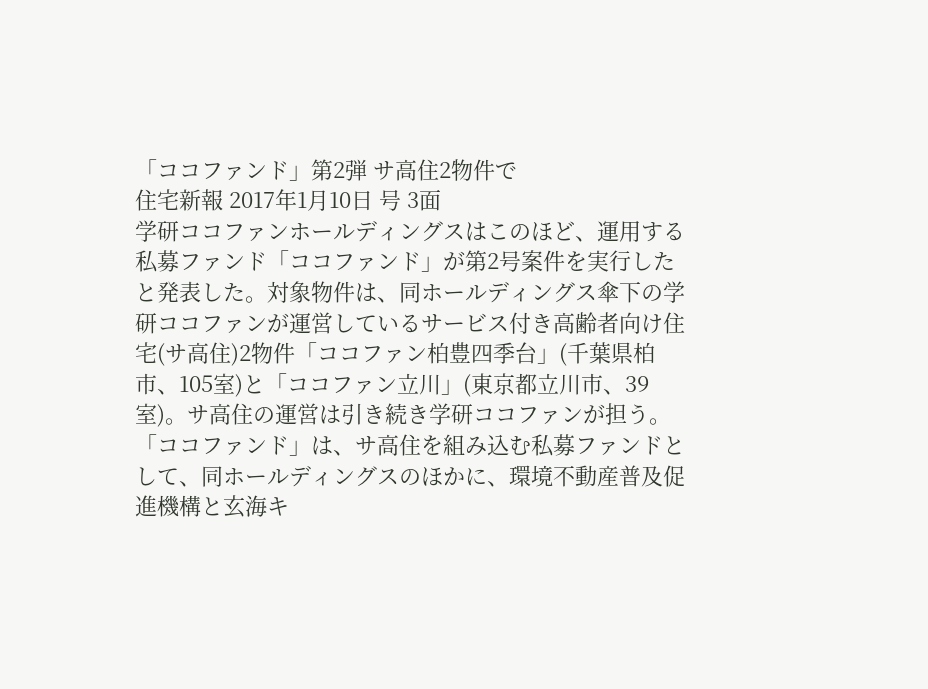「ココファンド」第2弾 サ高住2物件で
住宅新報 2017年1月10日 号 3面
学研ココファンホールディングスはこのほど、運用する私募ファンド「ココファンド」が第2号案件を実行したと発表した。対象物件は、同ホールディングス傘下の学研ココファンが運営しているサービス付き高齢者向け住宅(サ高住)2物件「ココファン柏豊四季台」(千葉県柏市、105室)と「ココファン立川」(東京都立川市、39室)。サ高住の運営は引き続き学研ココファンが担う。
「ココファンド」は、サ高住を組み込む私募ファンドとして、同ホールディングスのほかに、環境不動産普及促進機構と玄海キ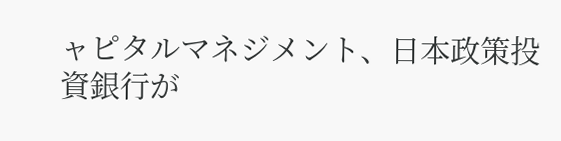ャピタルマネジメント、日本政策投資銀行が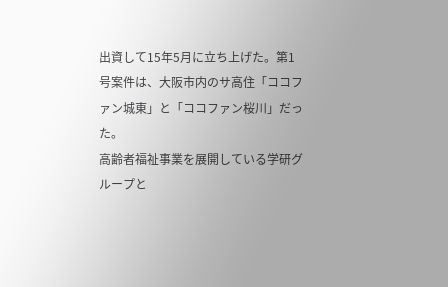出資して15年5月に立ち上げた。第1号案件は、大阪市内のサ高住「ココファン城東」と「ココファン桜川」だった。
高齢者福祉事業を展開している学研グループと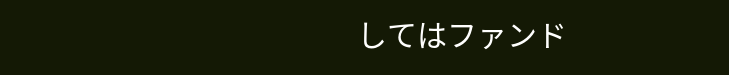してはファンド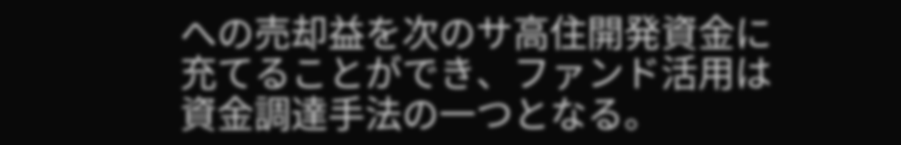への売却益を次のサ高住開発資金に充てることができ、ファンド活用は資金調達手法の一つとなる。